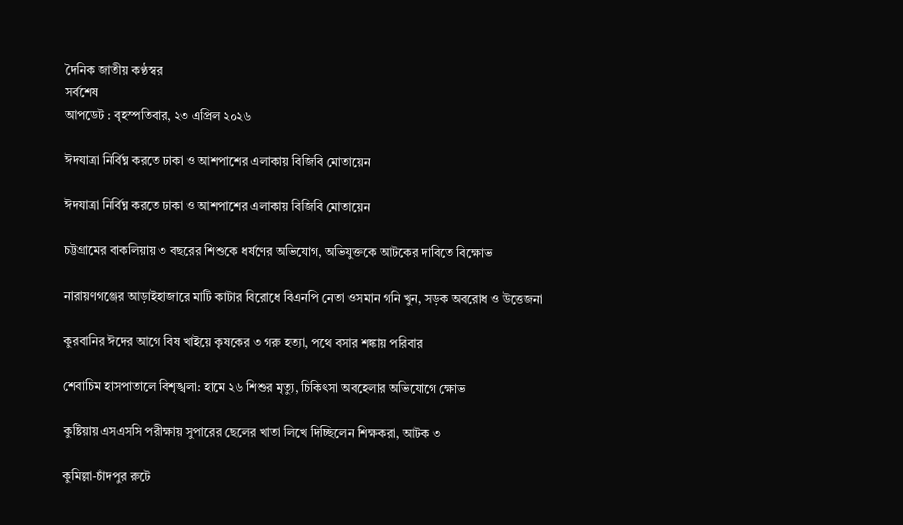দৈনিক জাতীয় কণ্ঠস্বর
সর্বশেষ
আপডেট : বৃহস্পতিবার, ২৩ এপ্রিল ২০২৬

ঈদযাত্রা নির্বিঘ্ন করতে ঢাকা ও আশপাশের এলাকায় বিজিবি মোতায়েন

ঈদযাত্রা নির্বিঘ্ন করতে ঢাকা ও আশপাশের এলাকায় বিজিবি মোতায়েন

চট্টগ্রামের বাকলিয়ায় ৩ বছরের শিশুকে ধর্ষণের অভিযোগ, অভিযুক্তকে আটকের দাবিতে বিক্ষোভ

নারায়ণগঞ্জের আড়াইহাজারে মাটি কাটার বিরোধে বিএনপি নেতা ওসমান গনি খুন, সড়ক অবরোধ ও উত্তেজনা

কুরবানির ঈদের আগে বিষ খাইয়ে কৃষকের ৩ গরু হত্যা, পথে বসার শঙ্কায় পরিবার

শেবাচিম হাসপাতালে বিশৃঙ্খলা: হামে ২৬ শিশুর মৃত্যু, চিকিৎসা অবহেলার অভিযোগে ক্ষোভ

কুষ্টিয়ায় এসএসসি পরীক্ষায় সুপারের ছেলের খাতা লিখে দিচ্ছিলেন শিক্ষকরা, আটক ৩

কুমিল্লা-চাঁদপুর রুটে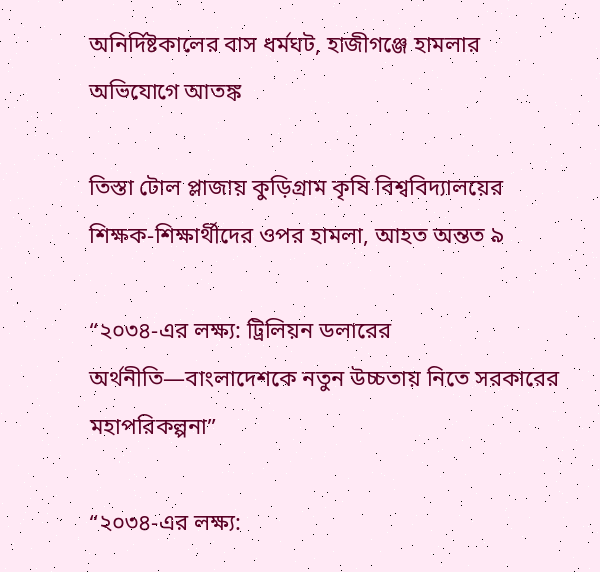অনির্দিষ্টকালের বাস ধর্মঘট, হাজীগঞ্জে হামলার অভিযোগে আতঙ্ক

তিস্তা টোল প্লাজায় কুড়িগ্রাম কৃষি বিশ্ববিদ্যালয়ের শিক্ষক-শিক্ষার্থীদের ওপর হামলা, আহত অন্তত ৯

“২০৩৪-এর লক্ষ্য: ট্রিলিয়ন ডলারের অর্থনীতি—বাংলাদেশকে নতুন উচ্চতায় নিতে সরকারের মহাপরিকল্পনা”

“২০৩৪-এর লক্ষ্য: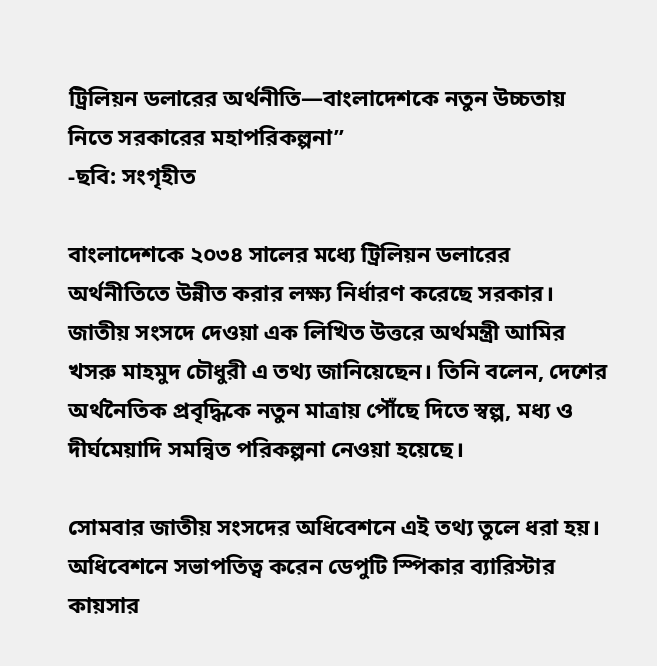ট্রিলিয়ন ডলারের অর্থনীতি—বাংলাদেশকে নতুন উচ্চতায় নিতে সরকারের মহাপরিকল্পনা”
-ছবি: সংগৃহীত

বাংলাদেশকে ২০৩৪ সালের মধ্যে ট্রিলিয়ন ডলারের অর্থনীতিতে উন্নীত করার লক্ষ্য নির্ধারণ করেছে সরকার। জাতীয় সংসদে দেওয়া এক লিখিত উত্তরে অর্থমন্ত্রী আমির খসরু মাহমুদ চৌধুরী এ তথ্য জানিয়েছেন। তিনি বলেন, দেশের অর্থনৈতিক প্রবৃদ্ধিকে নতুন মাত্রায় পৌঁছে দিতে স্বল্প, মধ্য ও দীর্ঘমেয়াদি সমন্বিত পরিকল্পনা নেওয়া হয়েছে।

সোমবার জাতীয় সংসদের অধিবেশনে এই তথ্য তুলে ধরা হয়। অধিবেশনে সভাপতিত্ব করেন ডেপুটি স্পিকার ব্যারিস্টার কায়সার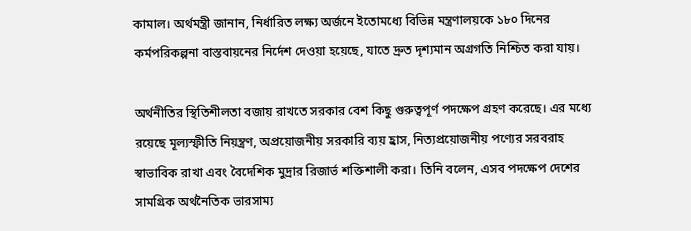কামাল। অর্থমন্ত্রী জানান, নির্ধারিত লক্ষ্য অর্জনে ইতোমধ্যে বিভিন্ন মন্ত্রণালয়কে ১৮০ দিনের কর্মপরিকল্পনা বাস্তবায়নের নির্দেশ দেওয়া হয়েছে, যাতে দ্রুত দৃশ্যমান অগ্রগতি নিশ্চিত করা যায়।

অর্থনীতির স্থিতিশীলতা বজায় রাখতে সরকার বেশ কিছু গুরুত্বপূর্ণ পদক্ষেপ গ্রহণ করেছে। এর মধ্যে রয়েছে মূল্যস্ফীতি নিয়ন্ত্রণ, অপ্রয়োজনীয় সরকারি ব্যয় হ্রাস, নিত্যপ্রয়োজনীয় পণ্যের সরবরাহ স্বাভাবিক রাখা এবং বৈদেশিক মুদ্রার রিজার্ভ শক্তিশালী করা। তিনি বলেন, এসব পদক্ষেপ দেশের সামগ্রিক অর্থনৈতিক ভারসাম্য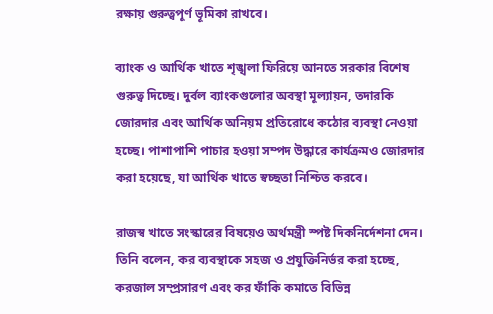রক্ষায় গুরুত্বপূর্ণ ভূমিকা রাখবে।

ব্যাংক ও আর্থিক খাতে শৃঙ্খলা ফিরিয়ে আনতে সরকার বিশেষ গুরুত্ব দিচ্ছে। দুর্বল ব্যাংকগুলোর অবস্থা মূল্যায়ন, তদারকি জোরদার এবং আর্থিক অনিয়ম প্রতিরোধে কঠোর ব্যবস্থা নেওয়া হচ্ছে। পাশাপাশি পাচার হওয়া সম্পদ উদ্ধারে কার্যক্রমও জোরদার করা হয়েছে, যা আর্থিক খাতে স্বচ্ছতা নিশ্চিত করবে।

রাজস্ব খাতে সংস্কারের বিষয়েও অর্থমন্ত্রী স্পষ্ট দিকনির্দেশনা দেন। তিনি বলেন, কর ব্যবস্থাকে সহজ ও প্রযুক্তিনির্ভর করা হচ্ছে, করজাল সম্প্রসারণ এবং কর ফাঁকি কমাতে বিভিন্ন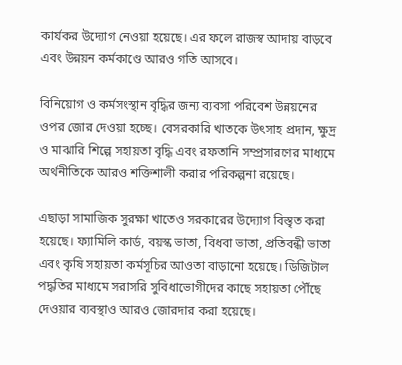কার্যকর উদ্যোগ নেওয়া হয়েছে। এর ফলে রাজস্ব আদায় বাড়বে এবং উন্নয়ন কর্মকাণ্ডে আরও গতি আসবে।

বিনিয়োগ ও কর্মসংস্থান বৃদ্ধির জন্য ব্যবসা পরিবেশ উন্নয়নের ওপর জোর দেওয়া হচ্ছে। বেসরকারি খাতকে উৎসাহ প্রদান, ক্ষুদ্র ও মাঝারি শিল্পে সহায়তা বৃদ্ধি এবং রফতানি সম্প্রসারণের মাধ্যমে অর্থনীতিকে আরও শক্তিশালী করার পরিকল্পনা রয়েছে।

এছাড়া সামাজিক সুরক্ষা খাতেও সরকারের উদ্যোগ বিস্তৃত করা হয়েছে। ফ্যামিলি কার্ড, বয়স্ক ভাতা, বিধবা ভাতা, প্রতিবন্ধী ভাতা এবং কৃষি সহায়তা কর্মসূচির আওতা বাড়ানো হয়েছে। ডিজিটাল পদ্ধতির মাধ্যমে সরাসরি সুবিধাভোগীদের কাছে সহায়তা পৌঁছে দেওয়ার ব্যবস্থাও আরও জোরদার করা হয়েছে।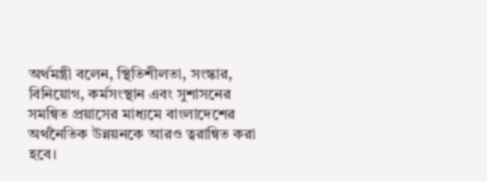অর্থমন্ত্রী বলেন, স্থিতিশীলতা, সংস্কার, বিনিয়োগ, কর্মসংস্থান এবং সুশাসনের সমন্বিত প্রয়াসের মাধ্যমে বাংলাদেশের অর্থনৈতিক উন্নয়নকে আরও ত্বরান্বিত করা হবে।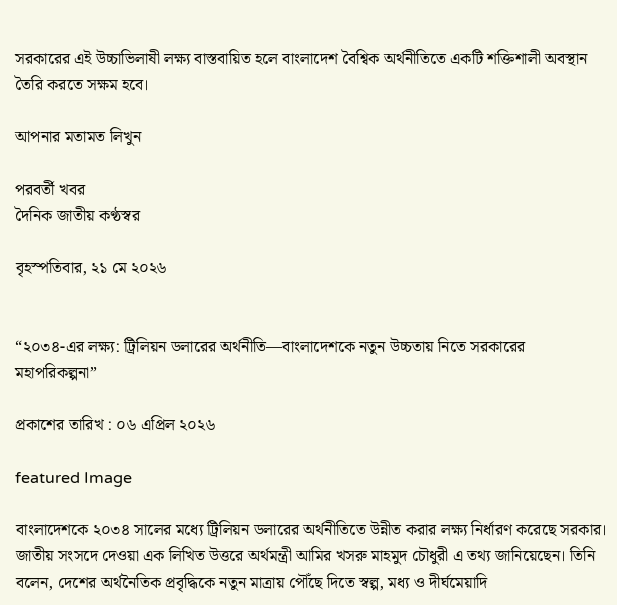সরকারের এই উচ্চাভিলাষী লক্ষ্য বাস্তবায়িত হলে বাংলাদেশ বৈশ্বিক অর্থনীতিতে একটি শক্তিশালী অবস্থান তৈরি করতে সক্ষম হবে।

আপনার মতামত লিখুন

পরবর্তী খবর
দৈনিক জাতীয় কণ্ঠস্বর

বৃহস্পতিবার, ২১ মে ২০২৬


“২০৩৪-এর লক্ষ্য: ট্রিলিয়ন ডলারের অর্থনীতি—বাংলাদেশকে নতুন উচ্চতায় নিতে সরকারের মহাপরিকল্পনা”

প্রকাশের তারিখ : ০৬ এপ্রিল ২০২৬

featured Image

বাংলাদেশকে ২০৩৪ সালের মধ্যে ট্রিলিয়ন ডলারের অর্থনীতিতে উন্নীত করার লক্ষ্য নির্ধারণ করেছে সরকার। জাতীয় সংসদে দেওয়া এক লিখিত উত্তরে অর্থমন্ত্রী আমির খসরু মাহমুদ চৌধুরী এ তথ্য জানিয়েছেন। তিনি বলেন, দেশের অর্থনৈতিক প্রবৃদ্ধিকে নতুন মাত্রায় পৌঁছে দিতে স্বল্প, মধ্য ও দীর্ঘমেয়াদি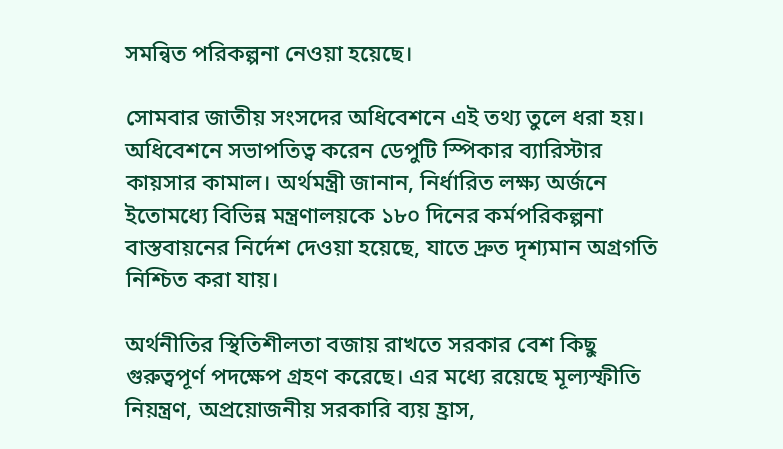সমন্বিত পরিকল্পনা নেওয়া হয়েছে।

সোমবার জাতীয় সংসদের অধিবেশনে এই তথ্য তুলে ধরা হয়। অধিবেশনে সভাপতিত্ব করেন ডেপুটি স্পিকার ব্যারিস্টার কায়সার কামাল। অর্থমন্ত্রী জানান, নির্ধারিত লক্ষ্য অর্জনে ইতোমধ্যে বিভিন্ন মন্ত্রণালয়কে ১৮০ দিনের কর্মপরিকল্পনা বাস্তবায়নের নির্দেশ দেওয়া হয়েছে, যাতে দ্রুত দৃশ্যমান অগ্রগতি নিশ্চিত করা যায়।

অর্থনীতির স্থিতিশীলতা বজায় রাখতে সরকার বেশ কিছু গুরুত্বপূর্ণ পদক্ষেপ গ্রহণ করেছে। এর মধ্যে রয়েছে মূল্যস্ফীতি নিয়ন্ত্রণ, অপ্রয়োজনীয় সরকারি ব্যয় হ্রাস,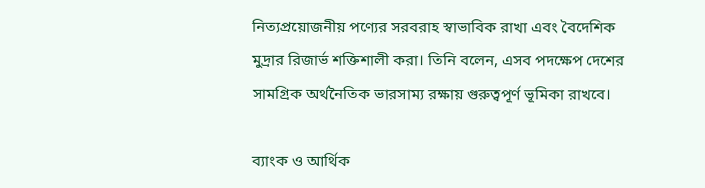নিত্যপ্রয়োজনীয় পণ্যের সরবরাহ স্বাভাবিক রাখা এবং বৈদেশিক মুদ্রার রিজার্ভ শক্তিশালী করা। তিনি বলেন, এসব পদক্ষেপ দেশের সামগ্রিক অর্থনৈতিক ভারসাম্য রক্ষায় গুরুত্বপূর্ণ ভূমিকা রাখবে।

ব্যাংক ও আর্থিক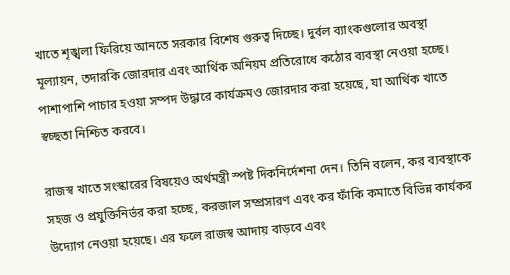খাতে শৃঙ্খলা ফিরিয়ে আনতে সরকার বিশেষ গুরুত্ব দিচ্ছে। দুর্বল ব্যাংকগুলোর অবস্থা মূল্যায়ন, তদারকি জোরদার এবং আর্থিক অনিয়ম প্রতিরোধে কঠোর ব্যবস্থা নেওয়া হচ্ছে। পাশাপাশি পাচার হওয়া সম্পদ উদ্ধারে কার্যক্রমও জোরদার করা হয়েছে, যা আর্থিক খাতে স্বচ্ছতা নিশ্চিত করবে।

রাজস্ব খাতে সংস্কারের বিষয়েও অর্থমন্ত্রী স্পষ্ট দিকনির্দেশনা দেন। তিনি বলেন, কর ব্যবস্থাকে সহজ ও প্রযুক্তিনির্ভর করা হচ্ছে, করজাল সম্প্রসারণ এবং কর ফাঁকি কমাতে বিভিন্ন কার্যকর উদ্যোগ নেওয়া হয়েছে। এর ফলে রাজস্ব আদায় বাড়বে এবং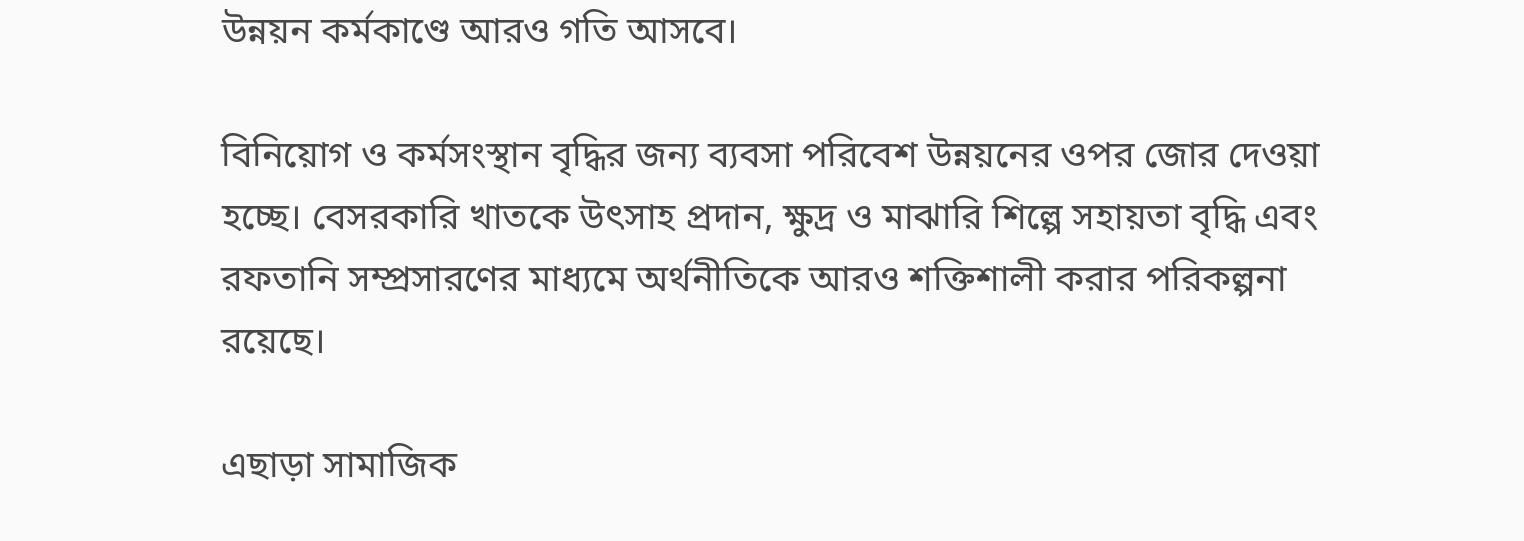উন্নয়ন কর্মকাণ্ডে আরও গতি আসবে।

বিনিয়োগ ও কর্মসংস্থান বৃদ্ধির জন্য ব্যবসা পরিবেশ উন্নয়নের ওপর জোর দেওয়া হচ্ছে। বেসরকারি খাতকে উৎসাহ প্রদান, ক্ষুদ্র ও মাঝারি শিল্পে সহায়তা বৃদ্ধি এবং রফতানি সম্প্রসারণের মাধ্যমে অর্থনীতিকে আরও শক্তিশালী করার পরিকল্পনা রয়েছে।

এছাড়া সামাজিক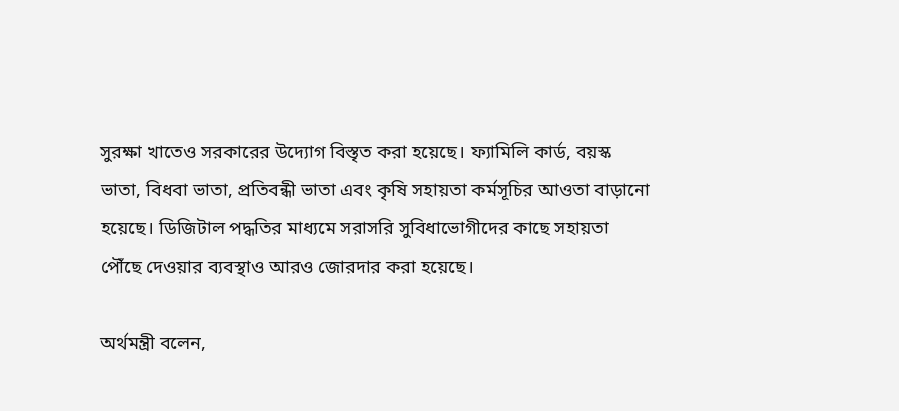সুরক্ষা খাতেও সরকারের উদ্যোগ বিস্তৃত করা হয়েছে। ফ্যামিলি কার্ড, বয়স্ক ভাতা, বিধবা ভাতা, প্রতিবন্ধী ভাতা এবং কৃষি সহায়তা কর্মসূচির আওতা বাড়ানো হয়েছে। ডিজিটাল পদ্ধতির মাধ্যমে সরাসরি সুবিধাভোগীদের কাছে সহায়তা পৌঁছে দেওয়ার ব্যবস্থাও আরও জোরদার করা হয়েছে।

অর্থমন্ত্রী বলেন,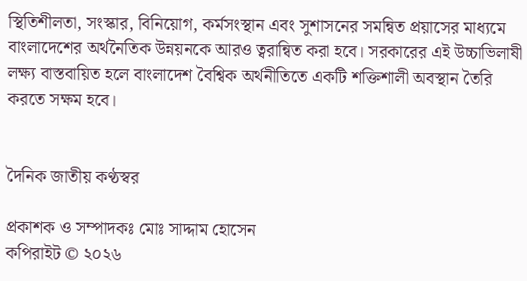স্থিতিশীলতা, সংস্কার, বিনিয়োগ, কর্মসংস্থান এবং সুশাসনের সমন্বিত প্রয়াসের মাধ্যমে বাংলাদেশের অর্থনৈতিক উন্নয়নকে আরও ত্বরান্বিত করা হবে। সরকারের এই উচ্চাভিলাষী লক্ষ্য বাস্তবায়িত হলে বাংলাদেশ বৈশ্বিক অর্থনীতিতে একটি শক্তিশালী অবস্থান তৈরি করতে সক্ষম হবে।


দৈনিক জাতীয় কণ্ঠস্বর

প্রকাশক ও সম্পাদকঃ মোঃ সাদ্দাম হোসেন
কপিরাইট © ২০২৬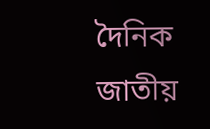দৈনিক জাতীয়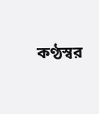কণ্ঠস্বর